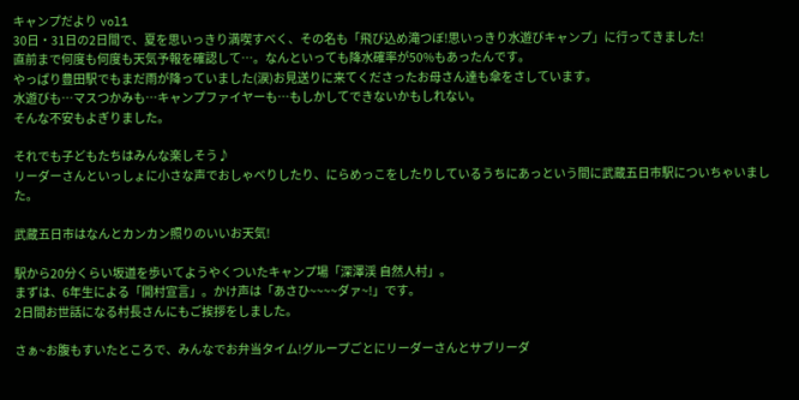キャンプだより vol1
30日・31日の2日間で、夏を思いっきり満喫すべく、その名も「飛び込め滝つぼ!思いっきり水遊びキャンプ」に行ってきました!
直前まで何度も何度も天気予報を確認して…。なんといっても降水確率が50%もあったんです。
やっぱり豊田駅でもまだ雨が降っていました(涙)お見送りに来てくださったお母さん達も傘をさしています。
水遊びも…マスつかみも…キャンプファイヤーも…もしかしてできないかもしれない。
そんな不安もよぎりました。

それでも子どもたちはみんな楽しそう♪
リーダーさんといっしょに小さな声でおしゃべりしたり、にらめっこをしたりしているうちにあっという間に武蔵五日市駅についちゃいました。

武蔵五日市はなんとカンカン照りのいいお天気!

駅から20分くらい坂道を歩いてようやくついたキャンプ場「深澤渓 自然人村」。
まずは、6年生による「開村宣言」。かけ声は「あさひ~~~~ダァ~!」です。
2日間お世話になる村長さんにもご挨拶をしました。

さぁ~お腹もすいたところで、みんなでお弁当タイム!グループごとにリーダーさんとサブリーダ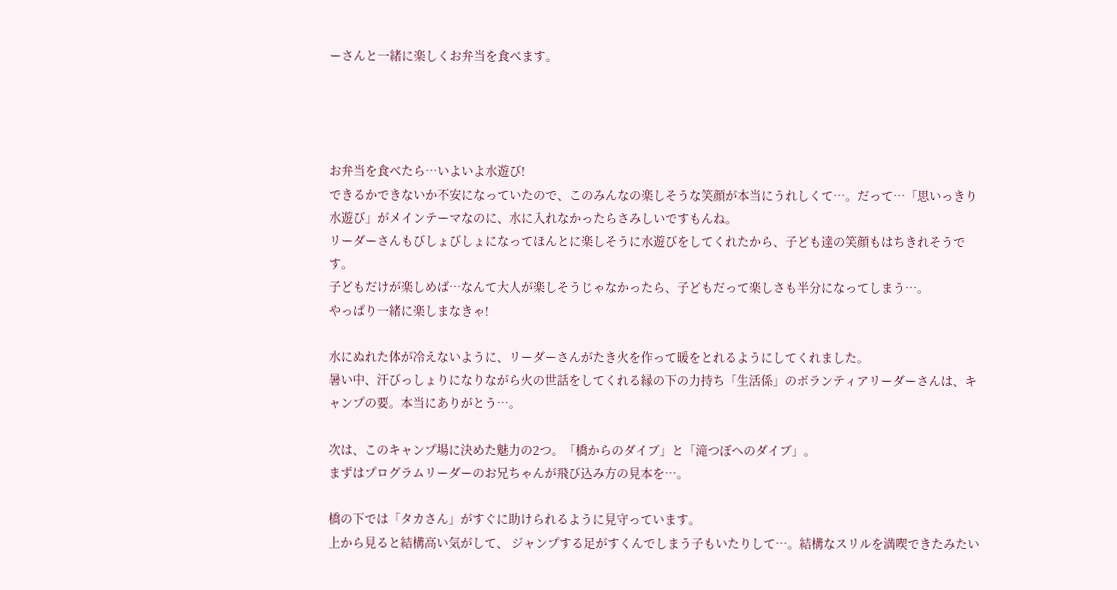ーさんと一緒に楽しくお弁当を食べます。




お弁当を食べたら…いよいよ水遊び!
できるかできないか不安になっていたので、このみんなの楽しそうな笑顔が本当にうれしくて…。だって…「思いっきり水遊び」がメインテーマなのに、水に入れなかったらさみしいですもんね。
リーダーさんもびしょびしょになってほんとに楽しそうに水遊びをしてくれたから、子ども達の笑顔もはちきれそうです。
子どもだけが楽しめば…なんて大人が楽しそうじゃなかったら、子どもだって楽しさも半分になってしまう…。
やっぱり一緒に楽しまなきゃ!

水にぬれた体が冷えないように、リーダーさんがたき火を作って暖をとれるようにしてくれました。
暑い中、汗びっしょりになりながら火の世話をしてくれる縁の下の力持ち「生活係」のボランティアリーダーさんは、キャンプの要。本当にありがとう…。

次は、このキャンプ場に決めた魅力の2つ。「橋からのダイブ」と「滝つぼへのダイブ」。
まずはプログラムリーダーのお兄ちゃんが飛び込み方の見本を…。

橋の下では「タカさん」がすぐに助けられるように見守っています。
上から見ると結構高い気がして、 ジャンプする足がすくんでしまう子もいたりして…。結構なスリルを満喫できたみたい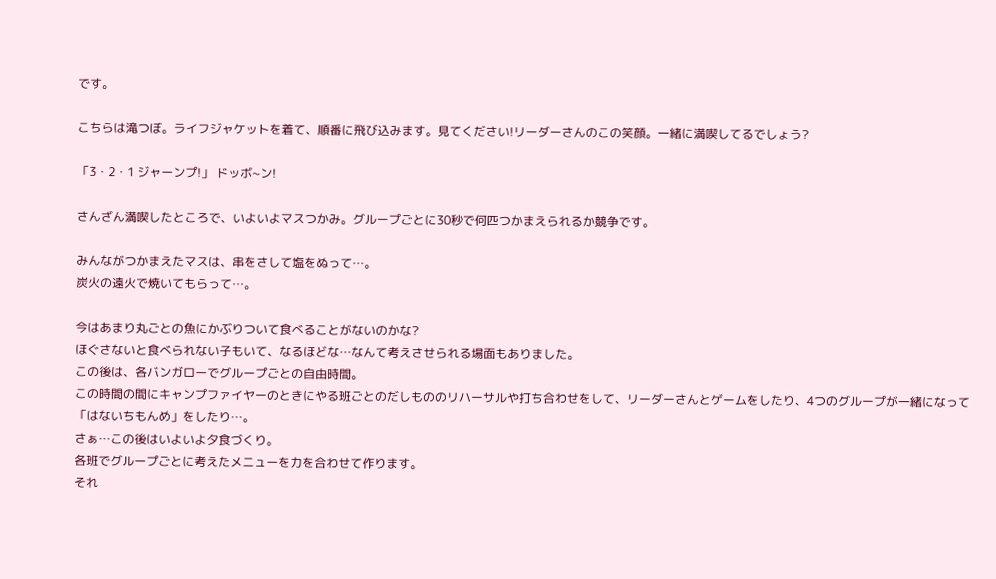です。

こちらは滝つぼ。ライフジャケットを着て、順番に飛び込みます。見てください!リーダーさんのこの笑顔。一緒に満喫してるでしょう?

「3・2・1 ジャーンプ!」 ドッボ~ン!

さんざん満喫したところで、いよいよマスつかみ。グループごとに30秒で何匹つかまえられるか競争です。

みんながつかまえたマスは、串をさして塩をぬって…。
炭火の遠火で焼いてもらって…。

今はあまり丸ごとの魚にかぶりついて食べることがないのかな?
ほぐさないと食べられない子もいて、なるほどな…なんて考えさせられる場面もありました。
この後は、各バンガローでグループごとの自由時間。
この時間の間にキャンプファイヤーのときにやる班ごとのだしもののリハーサルや打ち合わせをして、リーダーさんとゲームをしたり、4つのグループが一緒になって「はないちもんめ」をしたり…。
さぁ…この後はいよいよ夕食づくり。
各班でグループごとに考えたメニューを力を合わせて作ります。
それ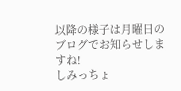以降の様子は月曜日のブログでお知らせしますね!
しみっちょ